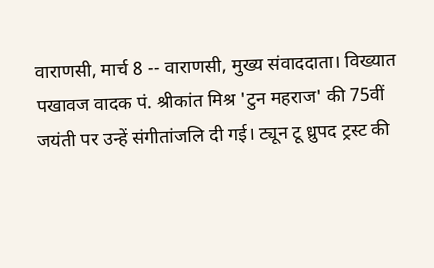वाराणसी, मार्च 8 -- वाराणसी, मुख्य संवाददाता। विख्यात पखावज वादक पं. श्रीकांत मिश्र 'टुन महराज' की 75वीं जयंती पर उन्हें संगीतांजलि दी गई। ट्यून टू ध्रुपद ट्रस्ट की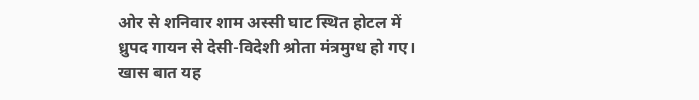ओर से शनिवार शाम अस्सी घाट स्थित होटल में ध्रुपद गायन से देसी-विदेशी श्रोता मंत्रमुग्ध हो गए। खास बात यह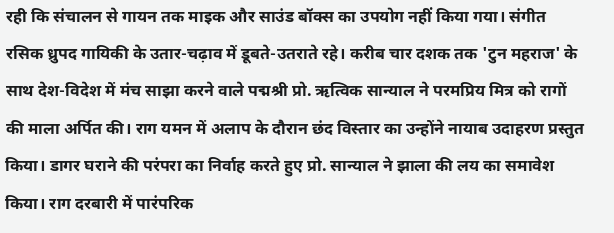रही कि संचालन से गायन तक माइक और साउंड बॉक्स का उपयोग नहीं किया गया। संगीत रसिक ध्रुपद गायिकी के उतार-चढ़ाव में डूबते-उतराते रहे। करीब चार दशक तक 'टुन महराज' के साथ देश-विदेश में मंच साझा करने वाले पद्मश्री प्रो. ऋत्विक सान्याल ने परमप्रिय मित्र को रागों की माला अर्पित की। राग यमन में अलाप के दौरान छंद विस्तार का उन्होंने नायाब उदाहरण प्रस्तुत किया। डागर घराने की परंपरा का निर्वाह करते हुए प्रो. सान्याल ने झाला की लय का समावेश किया। राग दरबारी में पारंपरिक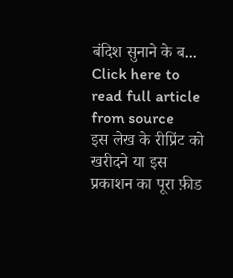बंदिश सुनाने के ब...
Click here to read full article from source
इस लेख के रीप्रिंट को खरीदने या इस प्रकाशन का पूरा फ़ीड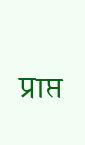प्राप्त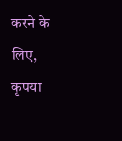करने के लिए, कृपया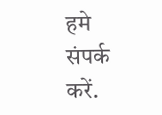हमे संपर्क करें.